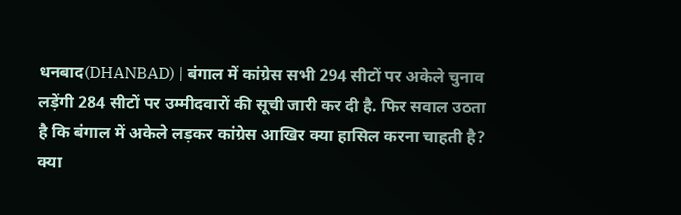धनबाद(DHANBAD) | बंगाल में कांग्रेस सभी 294 सीटों पर अकेले चुनाव लड़ेंगी 284 सीटों पर उम्मीदवारों की सूची जारी कर दी है. फिर सवाल उठता है कि बंगाल में अकेले लड़कर कांग्रेस आखिर क्या हासिल करना चाहती है? क्या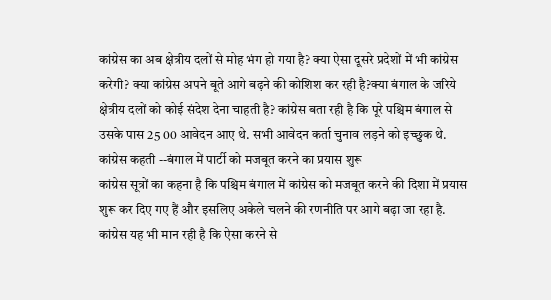कांग्रेस का अब क्षेत्रीय दलों से मोह भंग हो गया है? क्या ऐसा दूसरे प्रदेशों में भी कांग्रेस करेगी? क्या कांग्रेस अपने बूते आगे बढ़ने की कोशिश कर रही है?क्या बंगाल के जरिये क्षेत्रीय दलों को कोई संदेश देना चाहती है? कांग्रेस बता रही है कि पूरे पश्चिम बंगाल से उसके पास 25 00 आवेदन आए थे. सभी आवेदन कर्ता चुनाव लड़ने को इच्छुक थे.
कांग्रेस कहती --बंगाल में पार्टी को मजबूत करने का प्रयास शुरू
कांग्रेस सूत्रों का कहना है कि पश्चिम बंगाल में कांग्रेस को मजबूत करने की दिशा में प्रयास शुरू कर दिए गए हैं और इसलिए अकेले चलने की रणनीति पर आगे बढ़ा जा रहा है. कांग्रेस यह भी मान रही है कि ऐसा करने से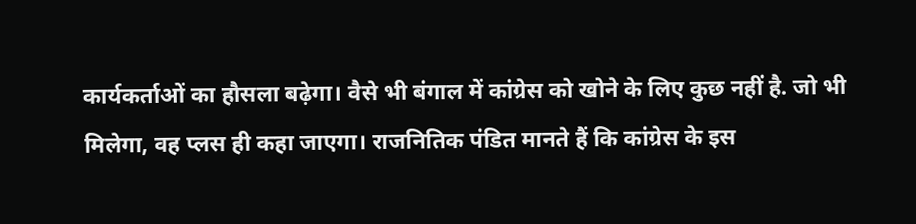कार्यकर्ताओं का हौसला बढ़ेगा। वैसे भी बंगाल में कांग्रेस को खोने के लिए कुछ नहीं है. जो भी मिलेगा, वह प्लस ही कहा जाएगा। राजनितिक पंडित मानते हैं कि कांग्रेस के इस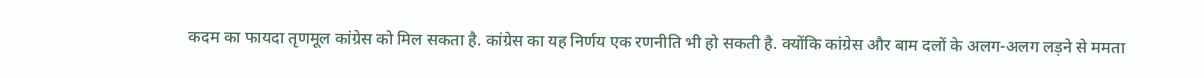कदम का फायदा तृणमूल कांग्रेस को मिल सकता है. कांग्रेस का यह निर्णय एक रणनीति भी हो सकती है. क्योंकि कांग्रेस और बाम दलों के अलग-अलग लड़ने से ममता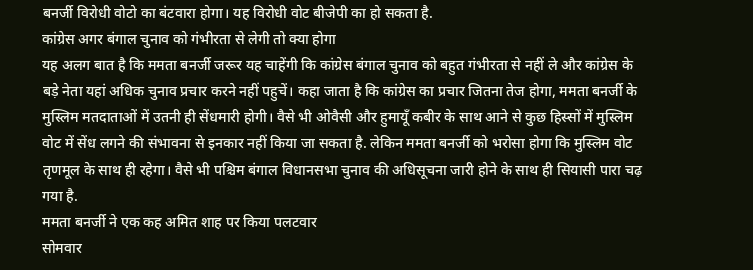बनर्जी विरोधी वोटो का बंटवारा होगा। यह विरोधी वोट बीजेपी का हो सकता है.
कांग्रेस अगर बंगाल चुनाव को गंभीरता से लेगी तो क्या होगा
यह अलग बात है कि ममता बनर्जी जरूर यह चाहेंगी कि कांग्रेस बंगाल चुनाव को बहुत गंभीरता से नहीं ले और कांग्रेस के बड़े नेता यहां अधिक चुनाव प्रचार करने नहीं पहुचें। कहा जाता है कि कांग्रेस का प्रचार जितना तेज होगा, ममता बनर्जी के मुस्लिम मतदाताओं में उतनी ही सेंधमारी होगी। वैसे भी ओवैसी और हुमायूँ कबीर के साथ आने से कुछ हिस्सों में मुस्लिम वोट में सेंध लगने की संभावना से इनकार नहीं किया जा सकता है. लेकिन ममता बनर्जी को भरोसा होगा कि मुस्लिम वोट तृणमूल के साथ ही रहेगा। वैसे भी पश्चिम बंगाल विधानसभा चुनाव की अधिसूचना जारी होने के साथ ही सियासी पारा चढ़ गया है.
ममता बनर्जी ने एक कह अमित शाह पर किया पलटवार
सोमवार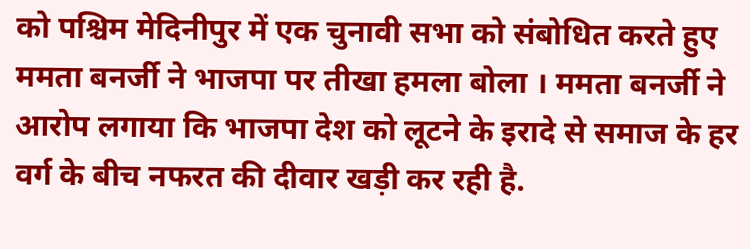को पश्चिम मेदिनीपुर में एक चुनावी सभा को संबोधित करते हुए ममता बनर्जी ने भाजपा पर तीखा हमला बोला । ममता बनर्जी ने आरोप लगाया कि भाजपा देश को लूटने के इरादे से समाज के हर वर्ग के बीच नफरत की दीवार खड़ी कर रही है.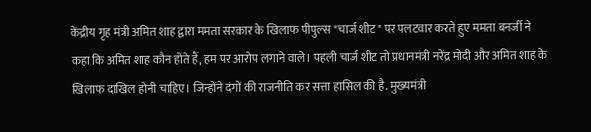केंद्रीय गृह मंत्री अमित शाह द्वारा ममता सरकार के खिलाफ पीपुल्स "चार्ज शीट" पर पलटवार करते हुए ममता बनर्जी ने कहा कि अमित शाह कौन होते हैं, हम पर आरोप लगाने वाले। पहली चार्ज शीट तो प्रधानमंत्री नरेंद्र मोदी और अमित शाह के खिलाफ दाखिल होनी चाहिए। जिन्होंने दंगों की राजनीति कर सत्ता हासिल की है. मुख्यमंत्री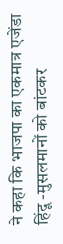ने कहा कि भाजपा का एकमात्र एजेंडा हिंदू -मुसलमानों को बांटकर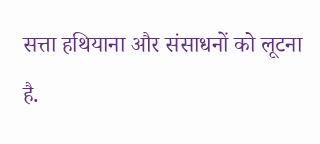सत्ता हथियाना और संसाधनों को लूटना है.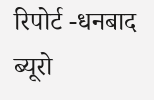रिपोर्ट -धनबाद ब्यूरो